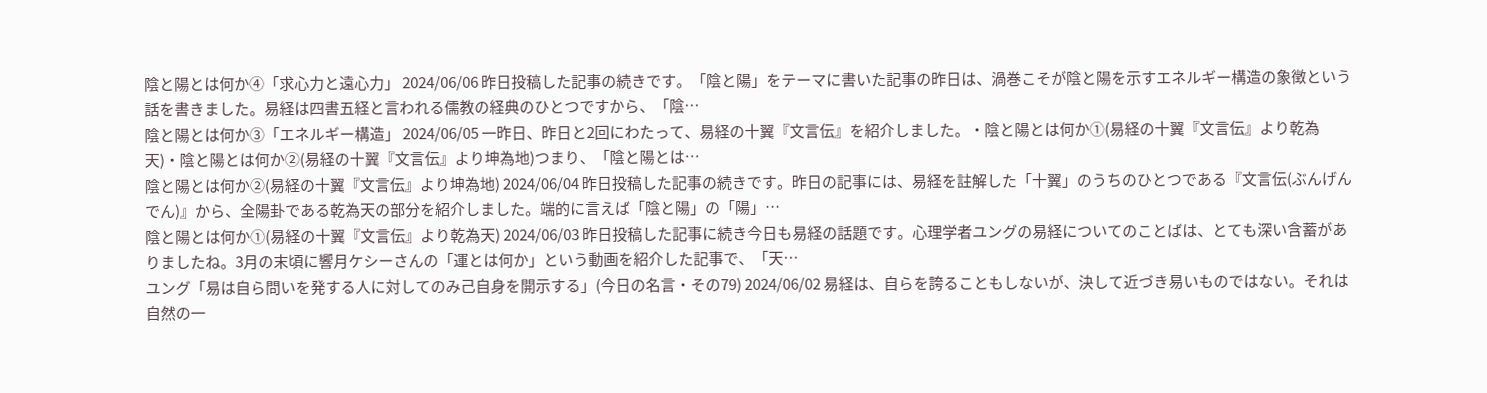陰と陽とは何か④「求心力と遠心力」 2024/06/06 昨日投稿した記事の続きです。「陰と陽」をテーマに書いた記事の昨日は、渦巻こそが陰と陽を示すエネルギー構造の象徴という話を書きました。易経は四書五経と言われる儒教の経典のひとつですから、「陰…
陰と陽とは何か③「エネルギー構造」 2024/06/05 一昨日、昨日と2回にわたって、易経の十翼『文言伝』を紹介しました。・陰と陽とは何か①(易経の十翼『文言伝』より乾為天)・陰と陽とは何か②(易経の十翼『文言伝』より坤為地)つまり、「陰と陽とは…
陰と陽とは何か②(易経の十翼『文言伝』より坤為地) 2024/06/04 昨日投稿した記事の続きです。昨日の記事には、易経を註解した「十翼」のうちのひとつである『文言伝(ぶんげんでん)』から、全陽卦である乾為天の部分を紹介しました。端的に言えば「陰と陽」の「陽」…
陰と陽とは何か①(易経の十翼『文言伝』より乾為天) 2024/06/03 昨日投稿した記事に続き今日も易経の話題です。心理学者ユングの易経についてのことばは、とても深い含蓄がありましたね。3月の末頃に響月ケシーさんの「運とは何か」という動画を紹介した記事で、「天…
ユング「易は自ら問いを発する人に対してのみ己自身を開示する」(今日の名言・その79) 2024/06/02 易経は、自らを誇ることもしないが、決して近づき易いものではない。それは自然の一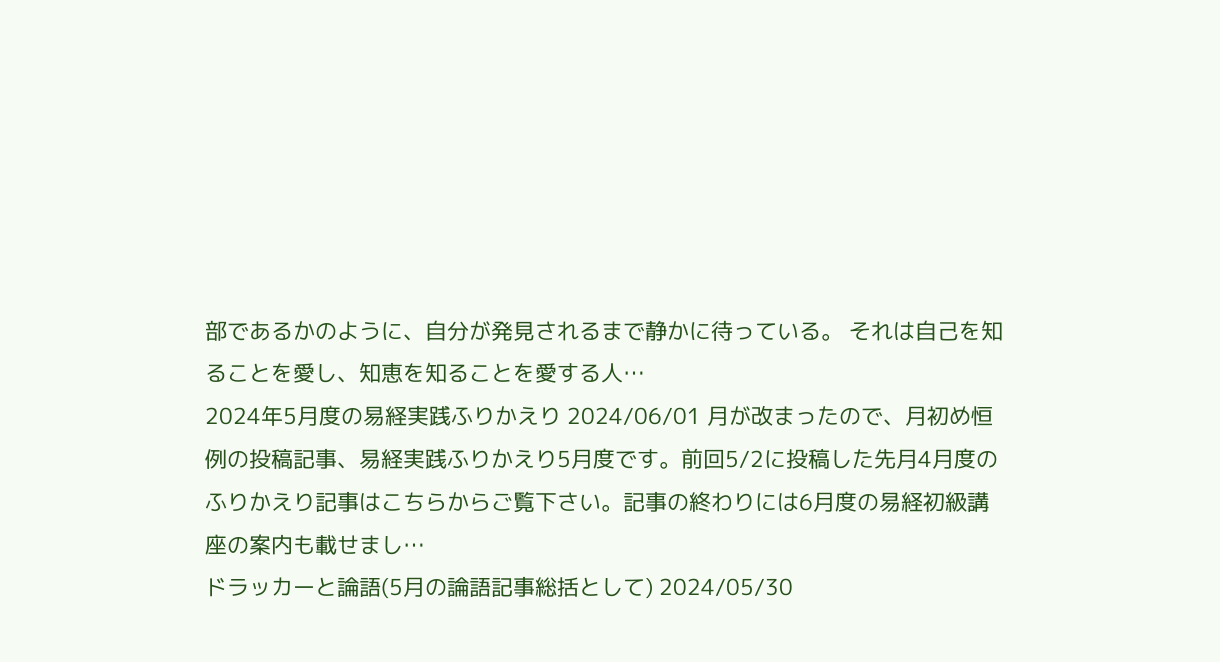部であるかのように、自分が発見されるまで静かに待っている。 それは自己を知ることを愛し、知恵を知ることを愛する人…
2024年5月度の易経実践ふりかえり 2024/06/01 月が改まったので、月初め恒例の投稿記事、易経実践ふりかえり5月度です。前回5/2に投稿した先月4月度のふりかえり記事はこちらからご覧下さい。記事の終わりには6月度の易経初級講座の案内も載せまし…
ドラッカーと論語(5月の論語記事総括として) 2024/05/30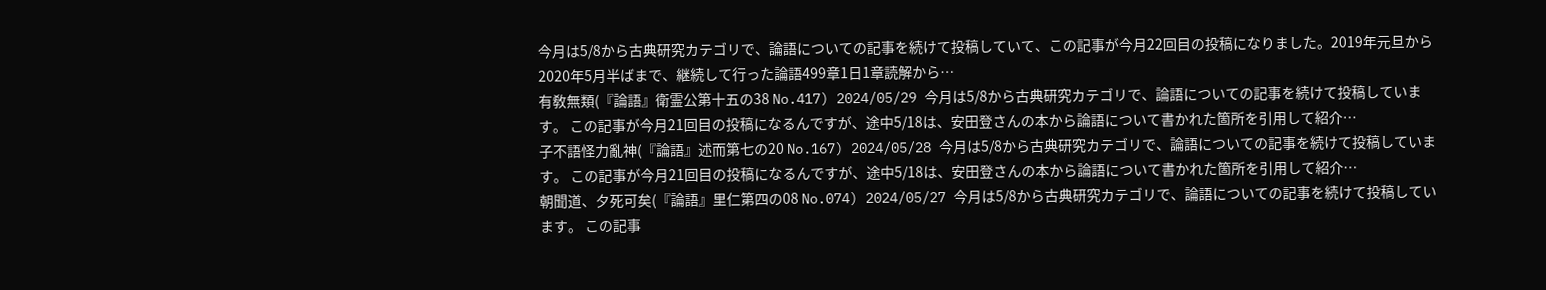今月は5/8から古典研究カテゴリで、論語についての記事を続けて投稿していて、この記事が今月22回目の投稿になりました。2019年元旦から2020年5月半ばまで、継続して行った論語499章1日1章読解から…
有敎無類(『論語』衛霊公第十五の38 No.417) 2024/05/29 今月は5/8から古典研究カテゴリで、論語についての記事を続けて投稿しています。 この記事が今月21回目の投稿になるんですが、途中5/18は、安田登さんの本から論語について書かれた箇所を引用して紹介…
子不語怪力亂神(『論語』述而第七の20 No.167) 2024/05/28 今月は5/8から古典研究カテゴリで、論語についての記事を続けて投稿しています。 この記事が今月21回目の投稿になるんですが、途中5/18は、安田登さんの本から論語について書かれた箇所を引用して紹介…
朝聞道、夕死可矣(『論語』里仁第四の08 No.074) 2024/05/27 今月は5/8から古典研究カテゴリで、論語についての記事を続けて投稿しています。 この記事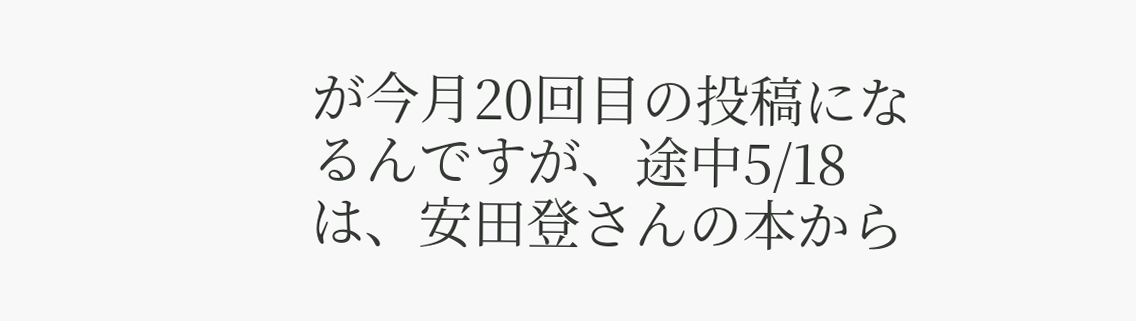が今月20回目の投稿になるんですが、途中5/18は、安田登さんの本から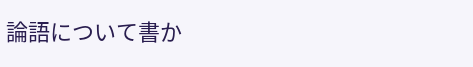論語について書か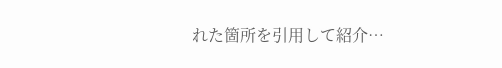れた箇所を引用して紹介…